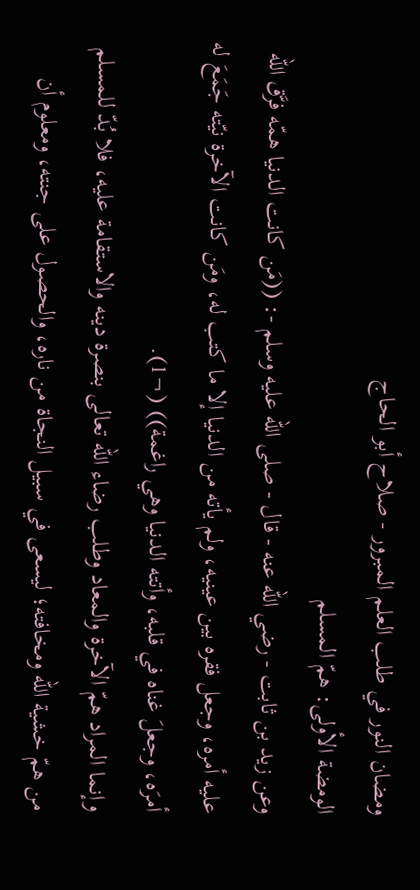ومضان النور في طلب العلم المبرور - صلاح أبو الحاج
الومضة الأولى: همّ المسلم
وعن زيد بن ثابت - رضي الله عنه - قال - صلى الله عليه وسلم -: ((مَن كانت الدنيا همّه فرَّق الله عليه أمره، وجعل فقره بين عينيه، ولم يأته من الدنيا إلا ما كتب له، ومَن كانت الآخرة نيّته جَمَعَ له أمرَه، وجعلَ غناه في قلبه، وأتته الدنيا وهي راغمة)) (¬1).
وإنما المراد همّ الآخرة والمعاد وطلب رضاء الله تعالى بنصرة دينه والاستقامة عليه، فلا بُدّ للمسلم من همّ خشية الله ومخافته؛ ليسعى في سبيل النجاة من ناره، والحصول على جنته، ومعلوم أن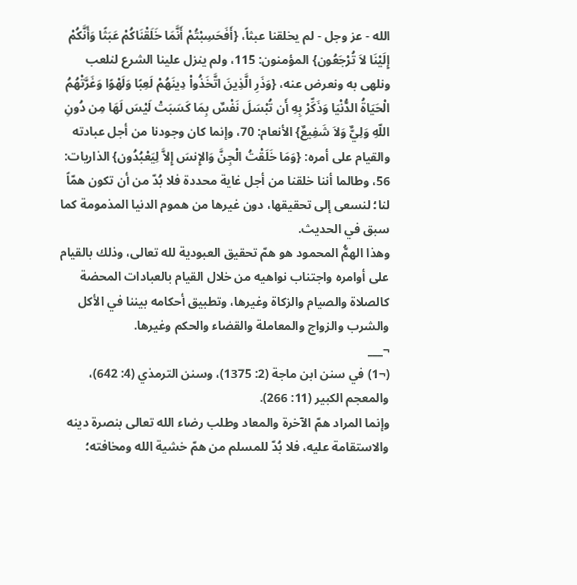الله - عز وجل - لم يخلقنا عبثاً، {أَفَحَسِبْتُمْ أَنَّمَا خَلَقْنَاكُمْ عَبَثًا وَأَنَّكُمْ إِلَيْنَا لاَ تُرْجَعُون} المؤمنون: 115، ولم ينزل علينا الشرع لنلعب ونلهى به ونعرض عنه، {وَذَرِ الَّذِينَ اتَّخَذُواْ دِينَهُمْ لَعِبًا وَلَهْوًا وَغَرَّتْهُمُ الْحَيَاةُ الدُّنْيَا وَذَكِّرْ بِهِ أَن تُبْسَلَ نَفْسٌ بِمَا كَسَبَتْ لَيْسَ لَهَا مِن دُونِ اللّهِ وَلِيٌّ وَلاَ شَفِيعٌ} الأنعام: 70، وإنما كان وجودنا من أجل عبادته والقيام على أمره: {وَمَا خَلَقْتُ الْجِنَّ وَالإِنسَ إِلاَّ لِيَعْبُدُون} الذاريات: 56، وطالما أننا خلقنا من أجل غاية محددة فلا بُدّ من أن تكون همّاً لنا؛ لنسعى إلى تحقيقها، دون غيرها من هموم الدنيا المذمومة كما سبق في الحديث.
وهذا الهمُّ المحمود هو همّ تحقيق العبودية لله تعالى، وذلك بالقيام على أوامره واجتناب نواهيه من خلال القيام بالعبادات المحضة كالصلاة والصيام والزكاة وغيرها، وتطبيق أحكامه بيننا في الأكل والشرب والزواج والمعاملة والقضاء والحكم وغيرها.
¬___
(¬1) في سنن ابن ماجة (2: 1375)، وسنن الترمذي (4: 642)، والمعجم الكبير (11: 266).
وإنما المراد همّ الآخرة والمعاد وطلب رضاء الله تعالى بنصرة دينه والاستقامة عليه، فلا بُدّ للمسلم من همّ خشية الله ومخافته؛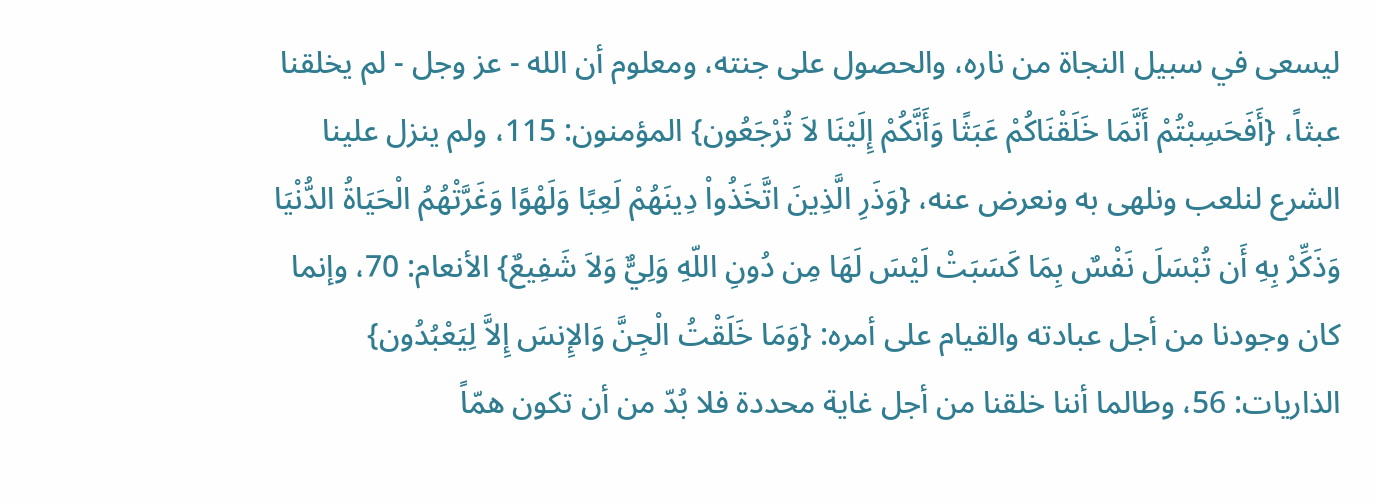ليسعى في سبيل النجاة من ناره، والحصول على جنته، ومعلوم أن الله - عز وجل - لم يخلقنا عبثاً، {أَفَحَسِبْتُمْ أَنَّمَا خَلَقْنَاكُمْ عَبَثًا وَأَنَّكُمْ إِلَيْنَا لاَ تُرْجَعُون} المؤمنون: 115، ولم ينزل علينا الشرع لنلعب ونلهى به ونعرض عنه، {وَذَرِ الَّذِينَ اتَّخَذُواْ دِينَهُمْ لَعِبًا وَلَهْوًا وَغَرَّتْهُمُ الْحَيَاةُ الدُّنْيَا وَذَكِّرْ بِهِ أَن تُبْسَلَ نَفْسٌ بِمَا كَسَبَتْ لَيْسَ لَهَا مِن دُونِ اللّهِ وَلِيٌّ وَلاَ شَفِيعٌ} الأنعام: 70، وإنما كان وجودنا من أجل عبادته والقيام على أمره: {وَمَا خَلَقْتُ الْجِنَّ وَالإِنسَ إِلاَّ لِيَعْبُدُون} الذاريات: 56، وطالما أننا خلقنا من أجل غاية محددة فلا بُدّ من أن تكون همّاً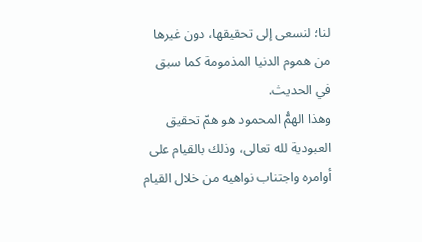لنا؛ لنسعى إلى تحقيقها، دون غيرها من هموم الدنيا المذمومة كما سبق في الحديث.
وهذا الهمُّ المحمود هو همّ تحقيق العبودية لله تعالى، وذلك بالقيام على أوامره واجتناب نواهيه من خلال القيام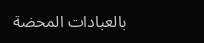بالعبادات المحضة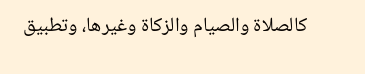كالصلاة والصيام والزكاة وغيرها، وتطبيق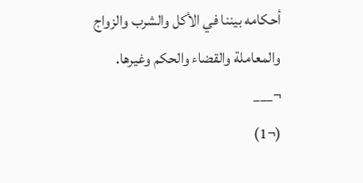أحكامه بيننا في الأكل والشرب والزواج والمعاملة والقضاء والحكم وغيرها.
¬___
(¬1)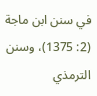في سنن ابن ماجة (2: 1375)، وسنن الترمذي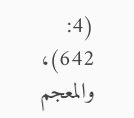(4: 642)، والمعجم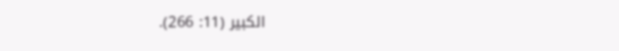الكبير (11: 266).